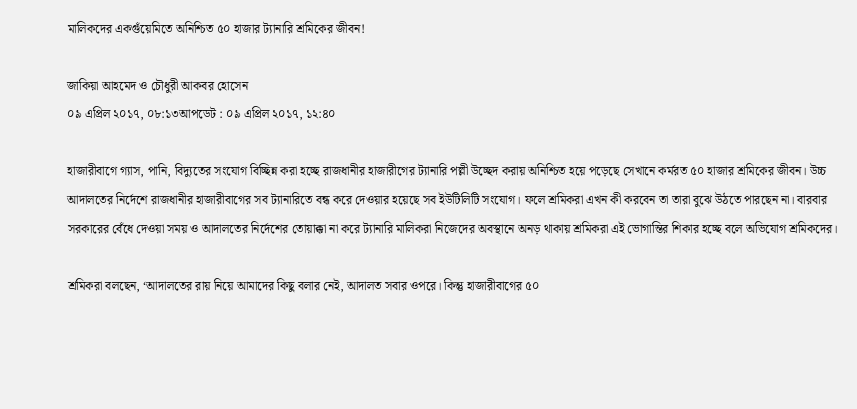মালিকদের একগুঁয়েমিতে অনিশ্চিত ৫০ হাজার ট্যানারি শ্রমিকের জীবন!

জাকিয়া আহমেদ ও চৌধুরী আকবর হোসেন
০৯ এপ্রিল ২০১৭, ০৮:১৩আপডেট : ০৯ এপ্রিল ২০১৭, ১২:৪০

হাজারীবাগে গ্যাস, পানি, বিদ্যুতের সংযোগ বিচ্ছিন্ন করা হচ্ছে রাজধানীর হাজারীগের ট্যানারি পল্লী উচ্ছেদ করায় অনিশ্চিত হয়ে পড়েছে সেখানে কর্মরত ৫০ হাজার শ্রমিকের জীবন। উচ্চ আদালতের নির্দেশে রাজধানীর হাজারীবাগের সব ট্যানারিতে বন্ধ করে দেওয়ার হয়েছে সব ইউটিলিটি সংযোগ। ফলে শ্রমিকরা এখন কী করবেন তা তারা বুঝে উঠতে পারছেন না। বারবার সরকারের বেঁধে দেওয়া সময় ও আদালতের নির্দেশের তোয়াক্কা না করে ট্যানারি মালিকরা নিজেদের অবস্থানে অনড় থাকায় শ্রমিকরা এই ভোগান্তির শিকার হচ্ছে বলে অভিযোগ শ্রমিকদের।

শ্রমিকরা বলছেন, ‘আদালতের রায় নিয়ে আমাদের কিছু বলার নেই, আদালত সবার ওপরে। কিন্তু হাজারীবাগের ৫০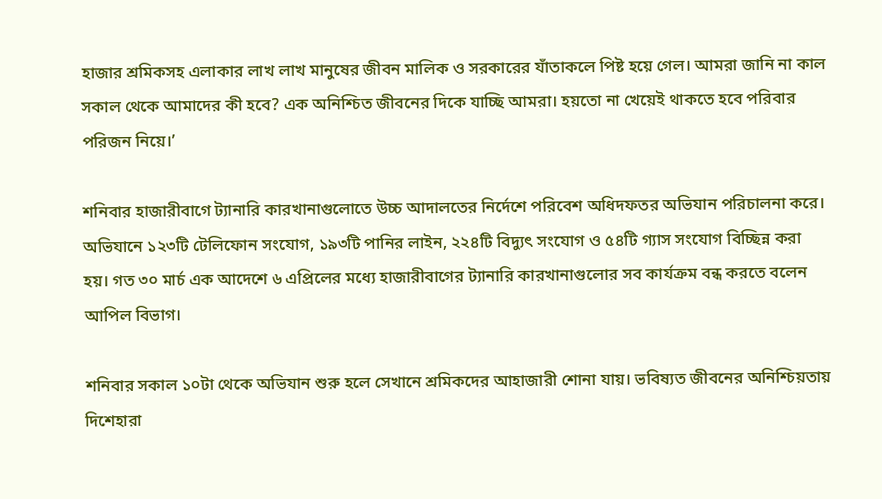হাজার শ্রমিকসহ এলাকার লাখ লাখ মানুষের জীবন মালিক ও সরকারের যাঁতাকলে পিষ্ট হয়ে গেল। আমরা জানি না কাল সকাল থেকে আমাদের কী হবে? এক অনিশ্চিত জীবনের দিকে যাচ্ছি আমরা। হয়তো না খেয়েই থাকতে হবে পরিবার পরিজন নিয়ে।’

শনিবার হাজারীবাগে ট্যানারি কারখানাগুলোতে উচ্চ আদালতের নির্দেশে পরিবেশ অধিদফতর অভিযান পরিচালনা করে। অভিযানে ১২৩টি টেলিফোন সংযোগ, ১৯৩টি পানির লাইন, ২২৪টি বিদ্যুৎ সংযোগ ও ৫৪টি গ্যাস সংযোগ বিচ্ছিন্ন করা হয়। গত ৩০ মার্চ এক আদেশে ৬ এপ্রিলের মধ্যে হাজারীবাগের ট্যানারি কারখানাগুলোর সব কার্যক্রম বন্ধ করতে বলেন আপিল বিভাগ।

শনিবার সকাল ১০টা থেকে অভিযান শুরু হলে সেখানে শ্রমিকদের আহাজারী শোনা যায়। ভবিষ্যত জীবনের অনিশ্চিয়তায় দিশেহারা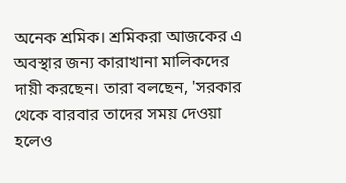অনেক শ্রমিক। শ্রমিকরা আজকের এ অবস্থার জন্য কারাখানা মালিকদের  দায়ী করছেন। তারা বলছেন, 'সরকার থেকে বারবার তাদের সময় দেওয়া হলেও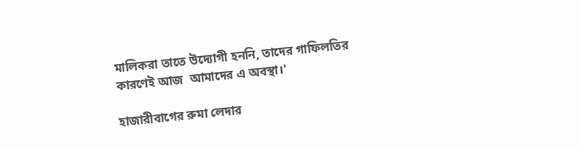মালিকরা তাতে উদ্যোগী হননি, তাদের গাফিলতির কারণেই আজ  আমাদের এ অবস্থা।'

হাজারীবাগের রুমা লেদার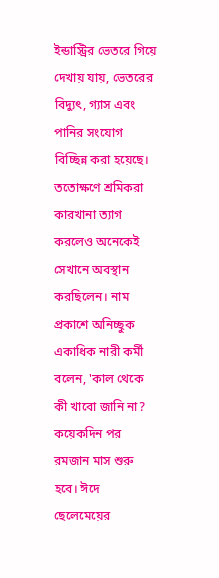ইন্ডাস্ট্রির ভেতরে গিয়ে দেখায় যায়, ভেতরের বিদ্যুৎ, গ্যাস এবং পানির সংযোগ বিচ্ছিন্ন করা হয়েছে। ততোক্ষণে শ্রমিকরা কারখানা ত্যাগ করলেও অনেকেই সেখানে অবস্থান করছিলেন। নাম প্রকাশে অনিচ্ছুক একাধিক নারী কর্মী বলেন, 'কাল থেকে কী খাবো জানি না? কয়েকদিন পর রমজান মাস শুরু হবে। ঈদে ছেলেমেয়ের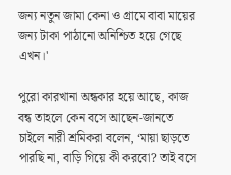জন্য নতুন জামা কেনা ও গ্রামে বাবা মায়ের জন্য টাকা পাঠানো অনিশ্চিত হয়ে গেছে এখন।'

পুরো কারখানা অন্ধকার হয়ে আছে, কাজ বন্ধ তাহলে কেন বসে আছেন-জানতে চাইলে নারী শ্রমিকরা বলেন, ‘মায়া ছাড়তে পারছি না, বাড়ি গিয়ে কী করবো? তাই বসে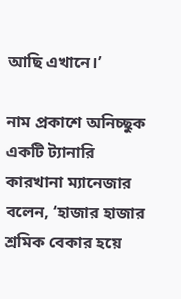আছি এখানে।’

নাম প্রকাশে অনিচ্ছুক একটি ট্যানারি কারখানা ম্যানেজার বলেন, ‘হাজার হাজার শ্রমিক বেকার হয়ে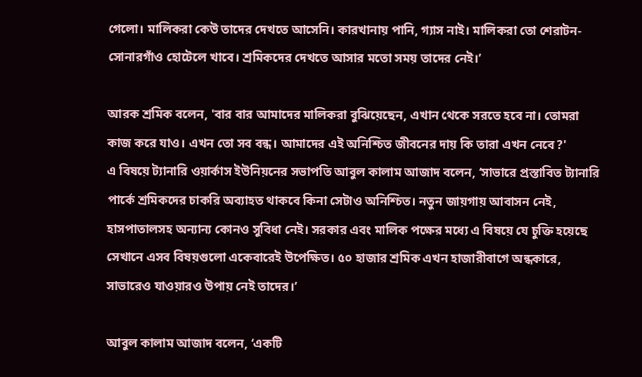গেলো। মালিকরা কেউ তাদের দেখতে আসেনি। কারখানায় পানি, গ্যাস নাই। মালিকরা তো শেরাটন-সোনারগাঁও হোটেলে খাবে। শ্রমিকদের দেখতে আসার মতো সময় তাদের নেই।’

আরক শ্রমিক বলেন, 'বার বার আমাদের মালিকরা বুঝিয়েছেন, এখান থেকে সরতে হবে না। তোমরা কাজ করে যাও। এখন তো সব বন্ধ। আমাদের এই অনিশ্চিত জীবনের দায় কি তারা এখন নেবে?'
এ বিষয়ে ট্যানারি ওয়ার্কাস ইউনিয়নের সভাপতি আবুল কালাম আজাদ বলেন, ‘সাভারে প্রস্তাবিত ট্যানারি পার্কে শ্রমিকদের চাকরি অব্যাহত থাকবে কিনা সেটাও অনিশ্চিত। নতুন জায়গায় আবাসন নেই, হাসপাতালসহ অন্যান্য কোনও সুবিধা নেই। সরকার এবং মালিক পক্ষের মধ্যে এ বিষয়ে যে চুক্তি হয়েছে সেখানে এসব বিষয়গুলো একেবারেই উপেক্ষিত। ৫০ হাজার শ্রমিক এখন হাজারীবাগে অন্ধকারে, সাভারেও যাওয়ারও উপায় নেই তাদের।’

আবুল কালাম আজাদ বলেন, ‘একটি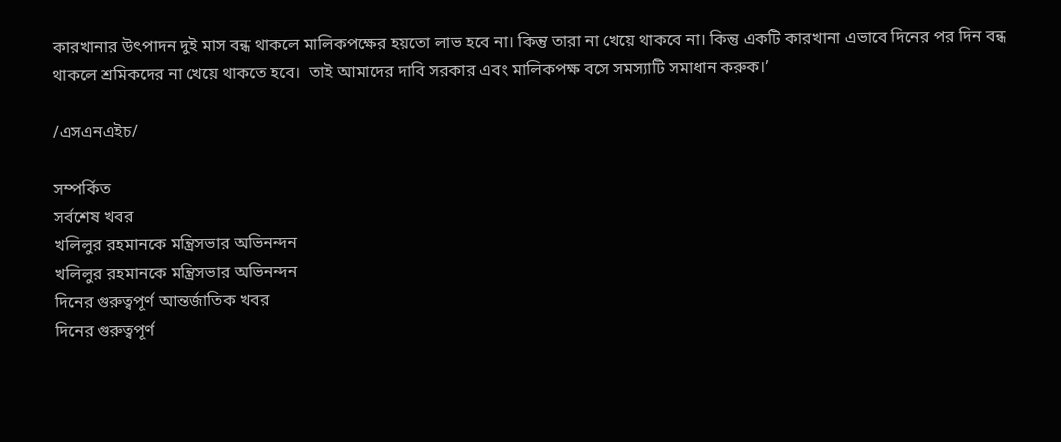কারখানার উৎপাদন দুই মাস বন্ধ থাকলে মালিকপক্ষের হয়তো লাভ হবে না। কিন্তু তারা না খেয়ে থাকবে না। কিন্তু একটি কারখানা এভাবে দিনের পর দিন বন্ধ থাকলে শ্রমিকদের না খেয়ে থাকতে হবে।  তাই আমাদের দাবি সরকার এবং মালিকপক্ষ বসে সমস্যাটি সমাধান করুক।’

/এসএনএইচ/

সম্পর্কিত
সর্বশেষ খবর
খলিলুর রহমানকে মন্ত্রিসভার অভিনন্দন
খলিলুর রহমানকে মন্ত্রিসভার অভিনন্দন
দিনের গুরুত্বপূর্ণ আন্তর্জাতিক খবর
দিনের গুরুত্বপূর্ণ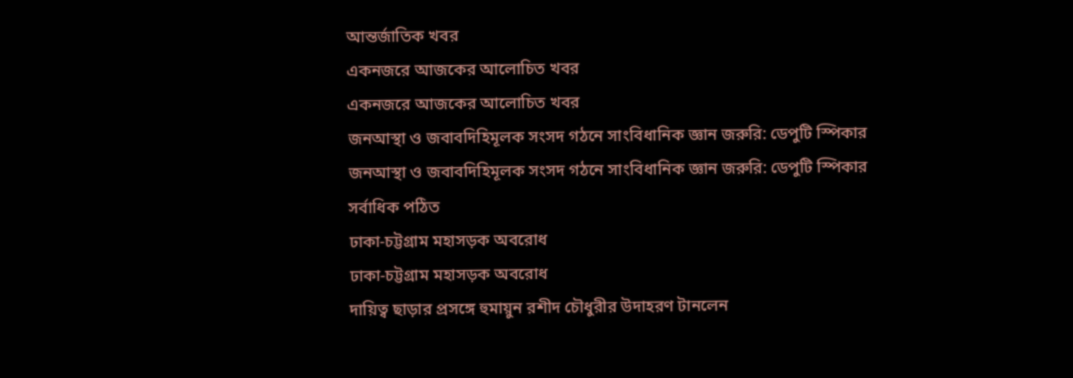আন্তর্জাতিক খবর
একনজরে আজকের আলোচিত খবর
একনজরে আজকের আলোচিত খবর
জনআস্থা ও জবাবদিহিমূলক সংসদ গঠনে সাংবিধানিক জ্ঞান জরুরি: ডেপুটি স্পিকার
জনআস্থা ও জবাবদিহিমূলক সংসদ গঠনে সাংবিধানিক জ্ঞান জরুরি: ডেপুটি স্পিকার
সর্বাধিক পঠিত
ঢাকা-চট্টগ্রাম মহাসড়ক অবরোধ
ঢাকা-চট্টগ্রাম মহাসড়ক অবরোধ
দায়িত্ব ছাড়ার প্রসঙ্গে হুমায়ুন রশীদ চৌধুরীর উদাহরণ টানলেন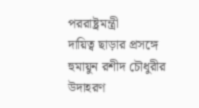পররাষ্ট্রমন্ত্রী
দায়িত্ব ছাড়ার প্রসঙ্গে হুমায়ুন রশীদ চৌধুরীর উদাহরণ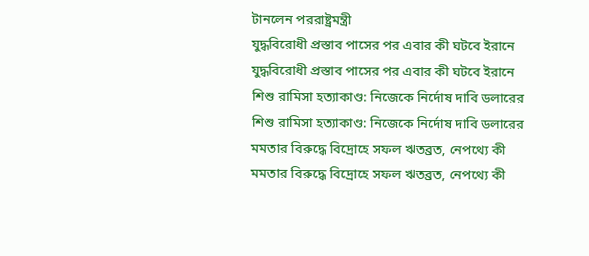টানলেন পররাষ্ট্রমন্ত্রী
যুদ্ধবিরোধী প্রস্তাব পাসের পর এবার কী ঘটবে ইরানে
যুদ্ধবিরোধী প্রস্তাব পাসের পর এবার কী ঘটবে ইরানে
শিশু রামিসা হত্যাকাণ্ড: নিজেকে নির্দোষ দাবি ডলারের
শিশু রামিসা হত্যাকাণ্ড: নিজেকে নির্দোষ দাবি ডলারের
মমতার বিরুদ্ধে বিদ্রোহে সফল ঋতব্রত, নেপথ্যে কী
মমতার বিরুদ্ধে বিদ্রোহে সফল ঋতব্রত, নেপথ্যে কী